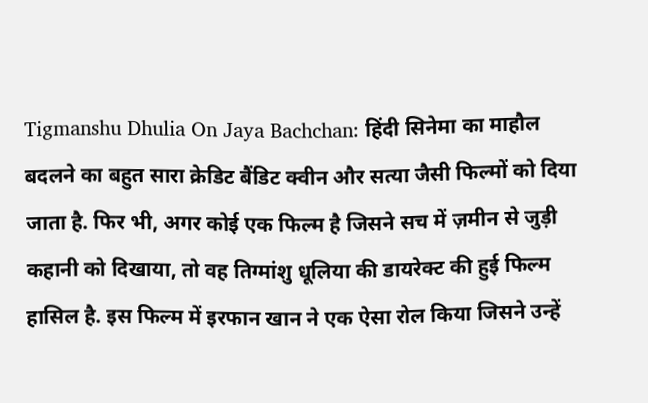Tigmanshu Dhulia On Jaya Bachchan: हिंदी सिनेमा का माहौल बदलने का बहुत सारा क्रेडिट बैंडिट क्वीन और सत्या जैसी फिल्मों को दिया जाता है. फिर भी, अगर कोई एक फिल्म है जिसने सच में ज़मीन से जुड़ी कहानी को दिखाया, तो वह तिग्मांशु धूलिया की डायरेक्ट की हुई फिल्म हासिल है. इस फिल्म में इरफान खान ने एक ऐसा रोल किया जिसने उन्हें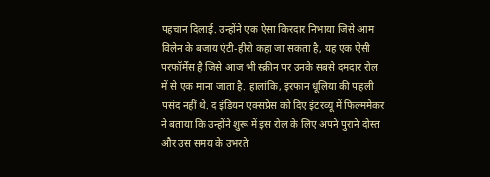पहचान दिलाई. उन्होंने एक ऐसा किरदार निभाया जिसे आम विलेन के बजाय एंटी-हीरो कहा जा सकता है, यह एक ऐसी परफॉर्मेंस है जिसे आज भी स्क्रीन पर उनके सबसे दमदार रोल में से एक माना जाता है. हालांकि, इरफान धूलिया की पहली पसंद नहीं थे. द इंडियन एक्सप्रेस को दिए इंटरव्यू में फिल्ममेकर ने बताया कि उन्होंने शुरू में इस रोल के लिए अपने पुराने दोस्त और उस समय के उभरते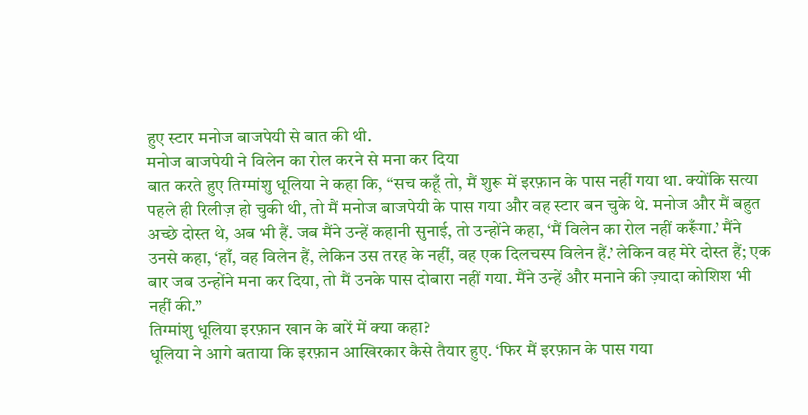हुए स्टार मनोज बाजपेयी से बात की थी.
मनोज बाजपेयी ने विलेन का रोल करने से मना कर दिया
बात करते हुए तिग्मांशु धूलिया ने कहा कि, “सच कहूँ तो, मैं शुरू में इरफ़ान के पास नहीं गया था. क्योंकि सत्या पहले ही रिलीज़ हो चुकी थी, तो मैं मनोज बाजपेयी के पास गया और वह स्टार बन चुके थे. मनोज और मैं बहुत अच्छे दोस्त थे, अब भी हैं. जब मैंने उन्हें कहानी सुनाई, तो उन्होंने कहा, ‘मैं विलेन का रोल नहीं करूँगा.’ मैंने उनसे कहा, ‘हाँ, वह विलेन हैं, लेकिन उस तरह के नहीं, वह एक दिलचस्प विलेन हैं.’ लेकिन वह मेरे दोस्त हैं; एक बार जब उन्होंने मना कर दिया, तो मैं उनके पास दोबारा नहीं गया. मैंने उन्हें और मनाने की ज़्यादा कोशिश भी नहीं की.”
तिग्मांशु धूलिया इरफ़ान खान के बारें में क्या कहा?
धूलिया ने आगे बताया कि इरफ़ान आखिरकार कैसे तैयार हुए. ‘फिर मैं इरफ़ान के पास गया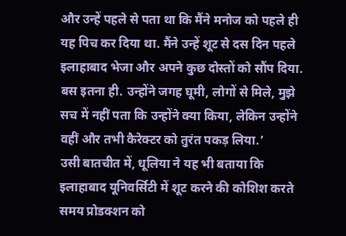और उन्हें पहले से पता था कि मैंने मनोज को पहले ही यह पिच कर दिया था. मैंने उन्हें शूट से दस दिन पहले इलाहाबाद भेजा और अपने कुछ दोस्तों को सौंप दिया. बस इतना ही. उन्होंने जगह घूमी, लोगों से मिले, मुझे सच में नहीं पता कि उन्होंने क्या किया, लेकिन उन्होंने वहीं और तभी कैरेक्टर को तुरंत पकड़ लिया.’
उसी बातचीत में, धूलिया ने यह भी बताया कि इलाहाबाद यूनिवर्सिटी में शूट करने की कोशिश करते समय प्रोडक्शन को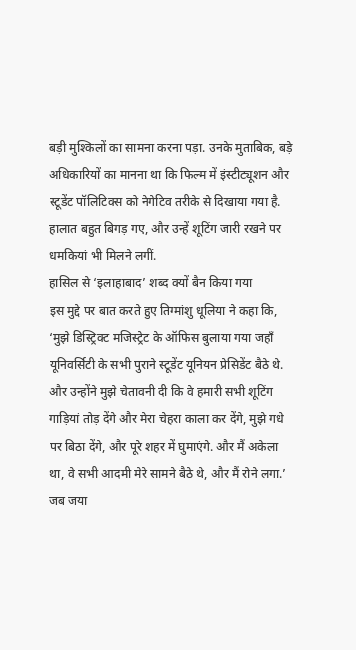बड़ी मुश्किलों का सामना करना पड़ा. उनके मुताबिक, बड़े अधिकारियों का मानना था कि फिल्म में इंस्टीट्यूशन और स्टूडेंट पॉलिटिक्स को नेगेटिव तरीके से दिखाया गया है. हालात बहुत बिगड़ गए, और उन्हें शूटिंग जारी रखने पर धमकियां भी मिलने लगीं.
हासिल से ‘इलाहाबाद’ शब्द क्यों बैन किया गया
इस मुद्दे पर बात करते हुए तिग्मांशु धूलिया ने कहा कि, ‘मुझे डिस्ट्रिक्ट मजिस्ट्रेट के ऑफिस बुलाया गया जहाँ यूनिवर्सिटी के सभी पुराने स्टूडेंट यूनियन प्रेसिडेंट बैठे थे. और उन्होंने मुझे चेतावनी दी कि वे हमारी सभी शूटिंग गाड़ियां तोड़ देंगे और मेरा चेहरा काला कर देंगे, मुझे गधे पर बिठा देंगे, और पूरे शहर में घुमाएंगे. और मैं अकेला था, वे सभी आदमी मेरे सामने बैठे थे, और मैं रोने लगा.’
जब जया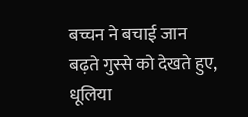बच्चन ने बचाई जान
बढ़ते गुस्से को देखते हुए, धूलिया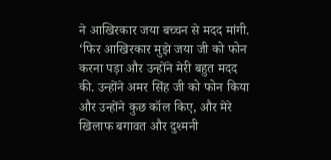ने आखिरकार जया बच्चन से मदद मांगी. ‘फिर आखिरकार मुझे जया जी को फोन करना पड़ा और उन्होंने मेरी बहुत मदद की. उन्होंने अमर सिंह जी को फोन किया और उन्होंने कुछ कॉल किए, और मेरे खिलाफ बगावत और दुश्मनी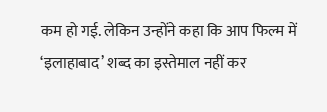कम हो गई. लेकिन उन्होंने कहा कि आप फिल्म में ‘इलाहाबाद’ शब्द का इस्तेमाल नहीं कर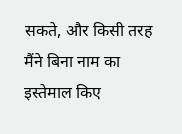सकते, और किसी तरह मैंने बिना नाम का इस्तेमाल किए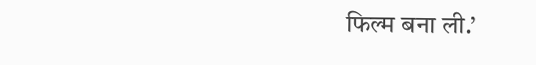फिल्म बना ली.’